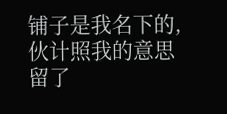铺子是我名下的,伙计照我的意思留了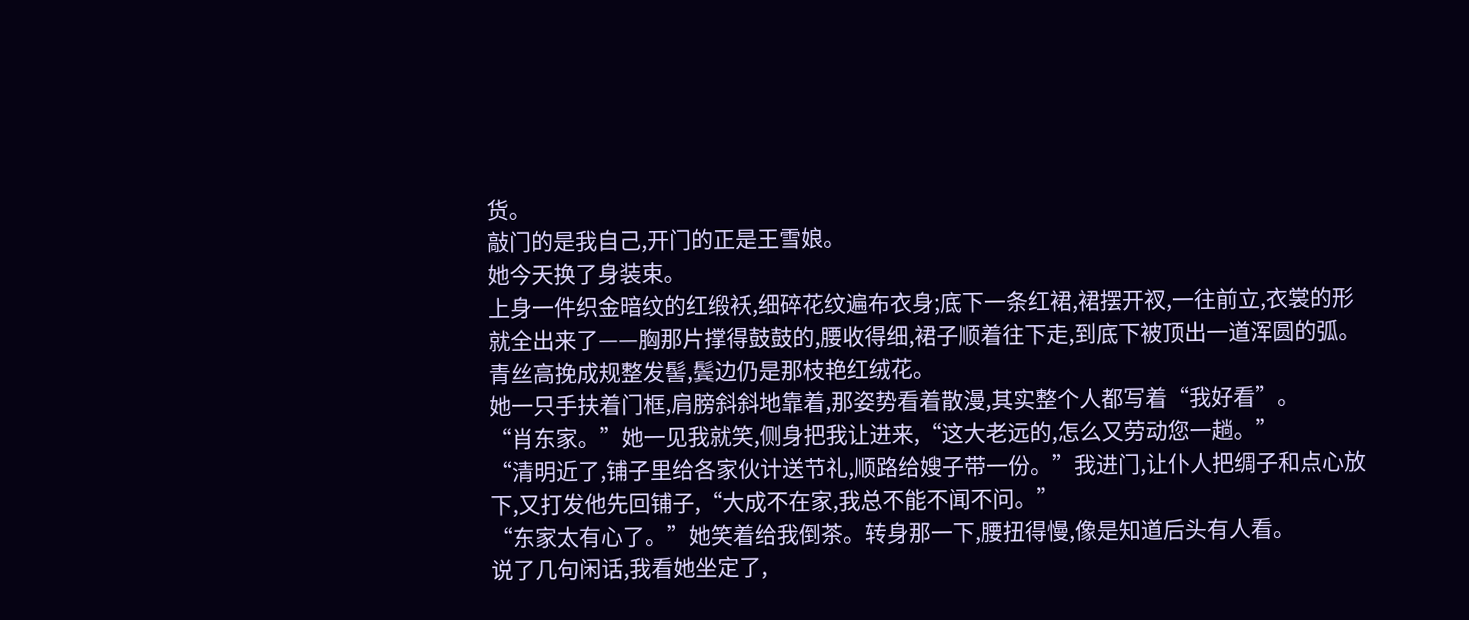货。
敲门的是我自己,开门的正是王雪娘。
她今天换了身装束。
上身一件织金暗纹的红缎袄,细碎花纹遍布衣身;底下一条红裙,裙摆开衩,一往前立,衣裳的形就全出来了——胸那片撑得鼓鼓的,腰收得细,裙子顺着往下走,到底下被顶出一道浑圆的弧。
青丝高挽成规整发髻,鬓边仍是那枝艳红绒花。
她一只手扶着门框,肩膀斜斜地靠着,那姿势看着散漫,其实整个人都写着“我好看”。
“肖东家。”她一见我就笑,侧身把我让进来,“这大老远的,怎么又劳动您一趟。”
“清明近了,铺子里给各家伙计送节礼,顺路给嫂子带一份。”我进门,让仆人把绸子和点心放下,又打发他先回铺子,“大成不在家,我总不能不闻不问。”
“东家太有心了。”她笑着给我倒茶。转身那一下,腰扭得慢,像是知道后头有人看。
说了几句闲话,我看她坐定了,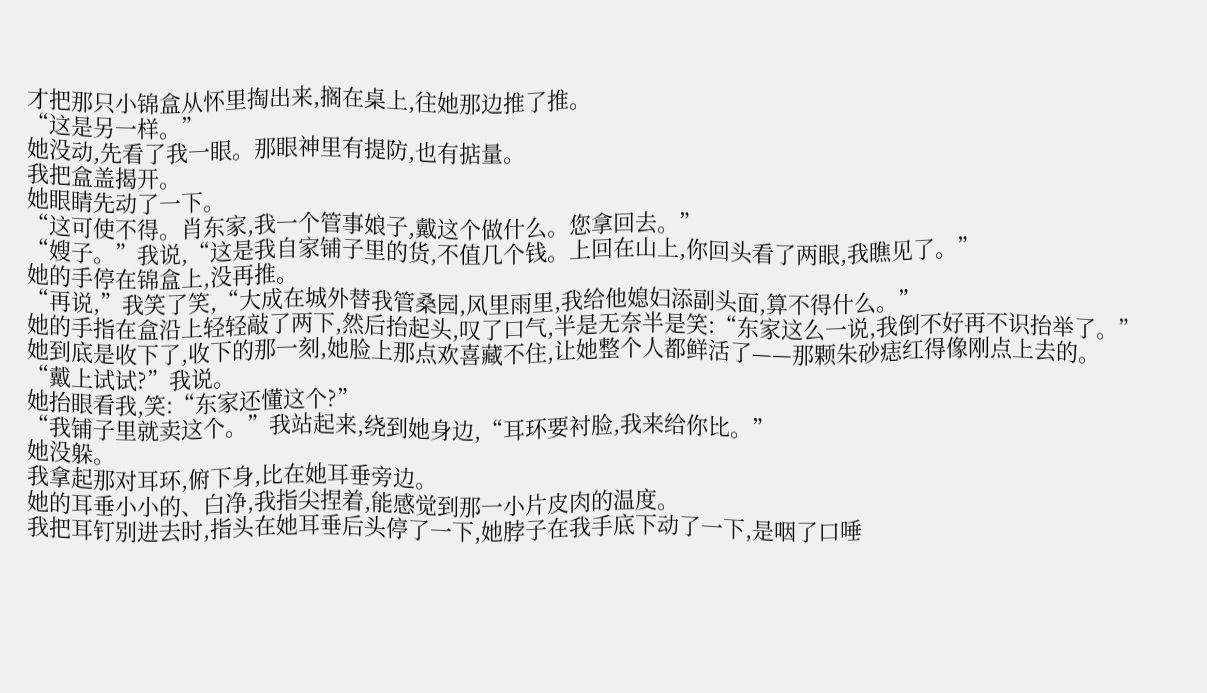才把那只小锦盒从怀里掏出来,搁在桌上,往她那边推了推。
“这是另一样。”
她没动,先看了我一眼。那眼神里有提防,也有掂量。
我把盒盖揭开。
她眼睛先动了一下。
“这可使不得。肖东家,我一个管事娘子,戴这个做什么。您拿回去。”
“嫂子。”我说,“这是我自家铺子里的货,不值几个钱。上回在山上,你回头看了两眼,我瞧见了。”
她的手停在锦盒上,没再推。
“再说,”我笑了笑,“大成在城外替我管桑园,风里雨里,我给他媳妇添副头面,算不得什么。”
她的手指在盒沿上轻轻敲了两下,然后抬起头,叹了口气,半是无奈半是笑:“东家这么一说,我倒不好再不识抬举了。”
她到底是收下了,收下的那一刻,她脸上那点欢喜藏不住,让她整个人都鲜活了——那颗朱砂痣红得像刚点上去的。
“戴上试试?”我说。
她抬眼看我,笑:“东家还懂这个?”
“我铺子里就卖这个。”我站起来,绕到她身边,“耳环要衬脸,我来给你比。”
她没躲。
我拿起那对耳环,俯下身,比在她耳垂旁边。
她的耳垂小小的、白净,我指尖捏着,能感觉到那一小片皮肉的温度。
我把耳钉别进去时,指头在她耳垂后头停了一下,她脖子在我手底下动了一下,是咽了口唾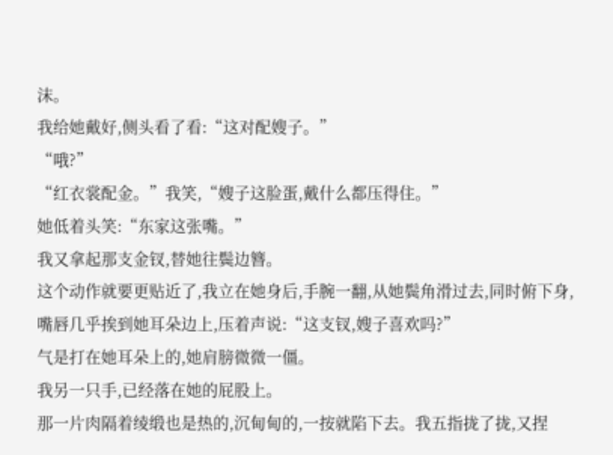沫。
我给她戴好,侧头看了看:“这对配嫂子。”
“哦?”
“红衣裳配金。”我笑,“嫂子这脸蛋,戴什么都压得住。”
她低着头笑:“东家这张嘴。”
我又拿起那支金钗,替她往鬓边簪。
这个动作就要更贴近了,我立在她身后,手腕一翻,从她鬓角滑过去,同时俯下身,嘴唇几乎挨到她耳朵边上,压着声说:“这支钗,嫂子喜欢吗?”
气是打在她耳朵上的,她肩膀微微一僵。
我另一只手,已经落在她的屁股上。
那一片肉隔着绫缎也是热的,沉甸甸的,一按就陷下去。我五指拢了拢,又捏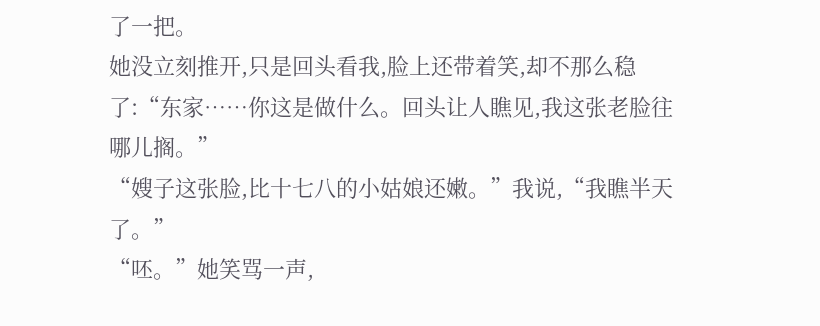了一把。
她没立刻推开,只是回头看我,脸上还带着笑,却不那么稳了:“东家……你这是做什么。回头让人瞧见,我这张老脸往哪儿搁。”
“嫂子这张脸,比十七八的小姑娘还嫩。”我说,“我瞧半天了。”
“呸。”她笑骂一声,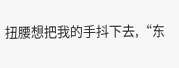扭腰想把我的手抖下去,“东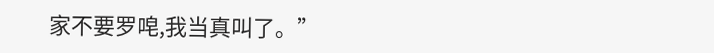家不要罗唣,我当真叫了。”